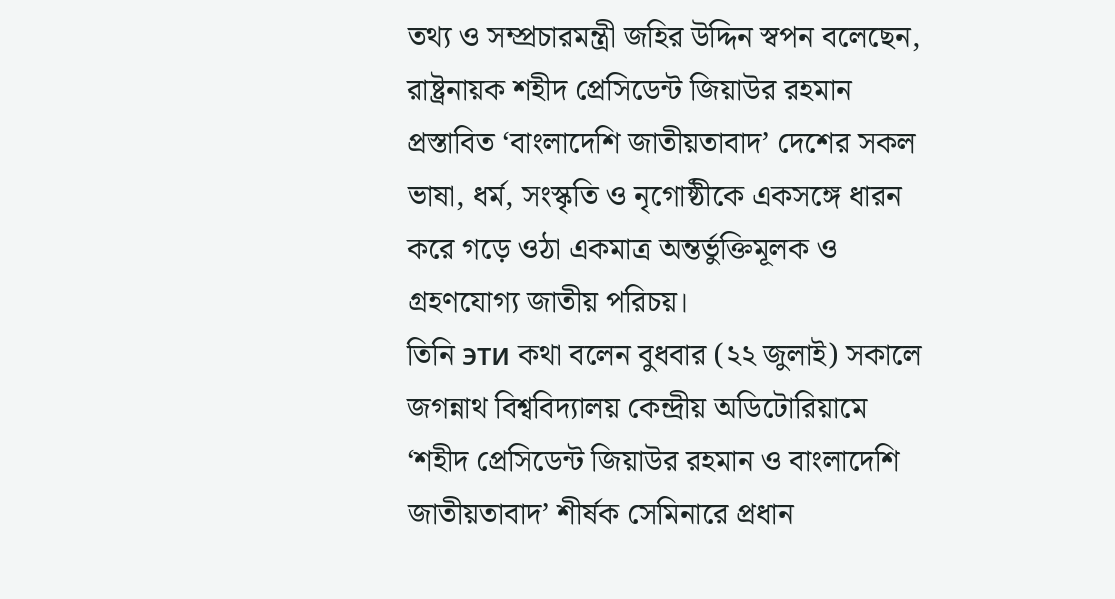তথ্য ও সম্প্রচারমন্ত্রী জহির উদ্দিন স্বপন বলেছেন, রাষ্ট্রনায়ক শহীদ প্রেসিডেন্ট জিয়াউর রহমান প্রস্তাবিত ‘বাংলাদেশি জাতীয়তাবাদ’ দেশের সকল ভাষা, ধর্ম, সংস্কৃতি ও নৃগোষ্ঠীকে একসঙ্গে ধারন করে গড়ে ওঠা একমাত্র অন্তর্ভুক্তিমূলক ও গ্রহণযোগ্য জাতীয় পরিচয়।
তিনি эти কথা বলেন বুধবার (২২ জুলাই) সকালে জগন্নাথ বিশ্ববিদ্যালয় কেন্দ্রীয় অডিটোরিয়ামে ‘শহীদ প্রেসিডেন্ট জিয়াউর রহমান ও বাংলাদেশি জাতীয়তাবাদ’ শীর্ষক সেমিনারে প্রধান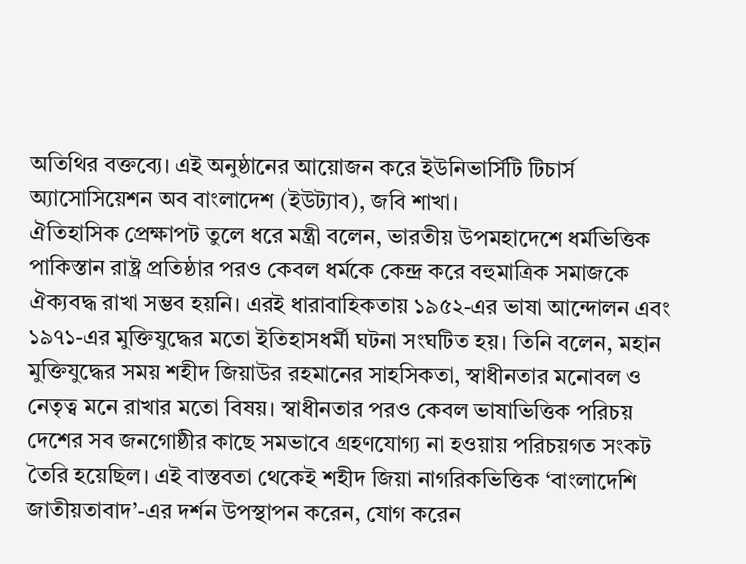অতিথির বক্তব্যে। এই অনুষ্ঠানের আয়োজন করে ইউনিভার্সিটি টিচার্স অ্যাসোসিয়েশন অব বাংলাদেশ (ইউট্যাব), জবি শাখা।
ঐতিহাসিক প্রেক্ষাপট তুলে ধরে মন্ত্রী বলেন, ভারতীয় উপমহাদেশে ধর্মভিত্তিক পাকিস্তান রাষ্ট্র প্রতিষ্ঠার পরও কেবল ধর্মকে কেন্দ্র করে বহুমাত্রিক সমাজকে ঐক্যবদ্ধ রাখা সম্ভব হয়নি। এরই ধারাবাহিকতায় ১৯৫২-এর ভাষা আন্দোলন এবং ১৯৭১-এর মুক্তিযুদ্ধের মতো ইতিহাসধর্মী ঘটনা সংঘটিত হয়। তিনি বলেন, মহান মুক্তিযুদ্ধের সময় শহীদ জিয়াউর রহমানের সাহসিকতা, স্বাধীনতার মনোবল ও নেতৃত্ব মনে রাখার মতো বিষয়। স্বাধীনতার পরও কেবল ভাষাভিত্তিক পরিচয় দেশের সব জনগোষ্ঠীর কাছে সমভাবে গ্রহণযোগ্য না হওয়ায় পরিচয়গত সংকট তৈরি হয়েছিল। এই বাস্তবতা থেকেই শহীদ জিয়া নাগরিকভিত্তিক ‘বাংলাদেশি জাতীয়তাবাদ’-এর দর্শন উপস্থাপন করেন, যোগ করেন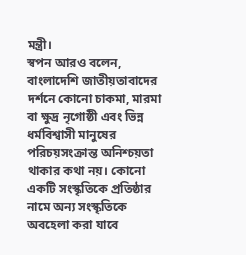মন্ত্রী।
স্বপন আরও বলেন, বাংলাদেশি জাতীয়তাবাদের দর্শনে কোনো চাকমা, মারমা বা ক্ষুদ্র নৃগোষ্ঠী এবং ভিন্ন ধর্মবিশ্বাসী মানুষের পরিচয়সংক্রান্ত অনিশ্চয়তা থাকার কথা নয়। কোনো একটি সংস্কৃতিকে প্রতিষ্ঠার নামে অন্য সংস্কৃতিকে অবহেলা করা যাবে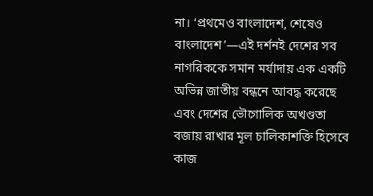না। ‘প্রথমেও বাংলাদেশ, শেষেও বাংলাদেশ’—এই দর্শনই দেশের সব নাগরিককে সমান মর্যাদায় এক একটি অভিন্ন জাতীয় বন্ধনে আবদ্ধ করেছে এবং দেশের ভৌগোলিক অখণ্ডতা বজায় রাখার মূল চালিকাশক্তি হিসেবে কাজ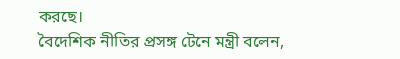করছে।
বৈদেশিক নীতির প্রসঙ্গ টেনে মন্ত্রী বলেন,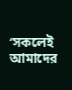‘সকলেই আমাদের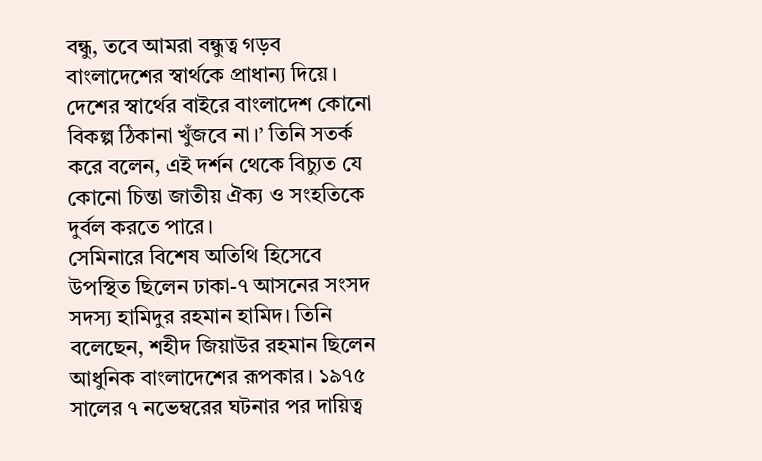বন্ধু, তবে আমরা বন্ধুত্ব গড়ব বাংলাদেশের স্বার্থকে প্রাধান্য দিয়ে। দেশের স্বার্থের বাইরে বাংলাদেশ কোনো বিকল্প ঠিকানা খুঁজবে না।’ তিনি সতর্ক করে বলেন, এই দর্শন থেকে বিচ্যুত যে কোনো চিন্তা জাতীয় ঐক্য ও সংহতিকে দুর্বল করতে পারে।
সেমিনারে বিশেষ অতিথি হিসেবে উপস্থিত ছিলেন ঢাকা-৭ আসনের সংসদ সদস্য হামিদুর রহমান হামিদ। তিনি বলেছেন, শহীদ জিয়াউর রহমান ছিলেন আধুনিক বাংলাদেশের রূপকার। ১৯৭৫ সালের ৭ নভেম্বরের ঘটনার পর দায়িত্ব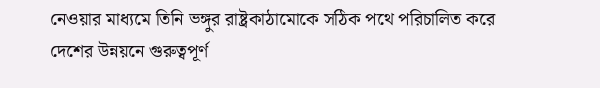নেওয়ার মাধ্যমে তিনি ভঙ্গুর রাষ্ট্রকাঠামোকে সঠিক পথে পরিচালিত করে দেশের উন্নয়নে গুরুত্বপূর্ণ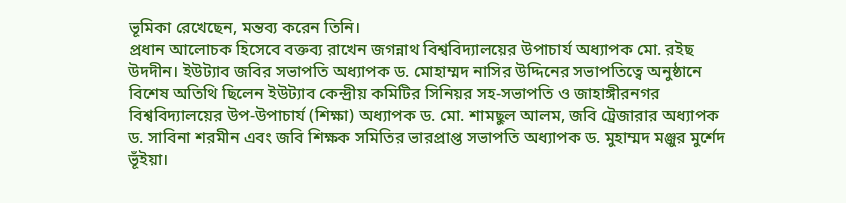ভূমিকা রেখেছেন, মন্তব্য করেন তিনি।
প্রধান আলোচক হিসেবে বক্তব্য রাখেন জগন্নাথ বিশ্ববিদ্যালয়ের উপাচার্য অধ্যাপক মো. রইছ উদদীন। ইউট্যাব জবির সভাপতি অধ্যাপক ড. মোহাম্মদ নাসির উদ্দিনের সভাপতিত্বে অনুষ্ঠানে বিশেষ অতিথি ছিলেন ইউট্যাব কেন্দ্রীয় কমিটির সিনিয়র সহ-সভাপতি ও জাহাঙ্গীরনগর বিশ্ববিদ্যালয়ের উপ-উপাচার্য (শিক্ষা) অধ্যাপক ড. মো. শামছুল আলম, জবি ট্রেজারার অধ্যাপক ড. সাবিনা শরমীন এবং জবি শিক্ষক সমিতির ভারপ্রাপ্ত সভাপতি অধ্যাপক ড. মুহাম্মদ মঞ্জুর মুর্শেদ ভূঁইয়া।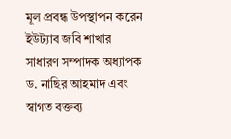মূল প্রবন্ধ উপস্থাপন করেন ইউট্যাব জবি শাখার সাধারণ সম্পাদক অধ্যাপক ড. নাছির আহমাদ এবং স্বাগত বক্তব্য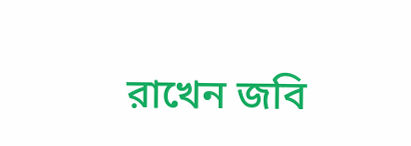রাখেন জবি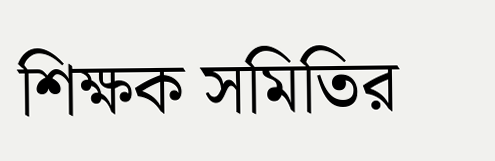শিক্ষক সমিতির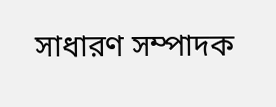সাধারণ সম্পাদক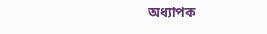অধ্যাপক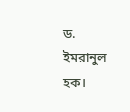ড. ইমরানুল হক।